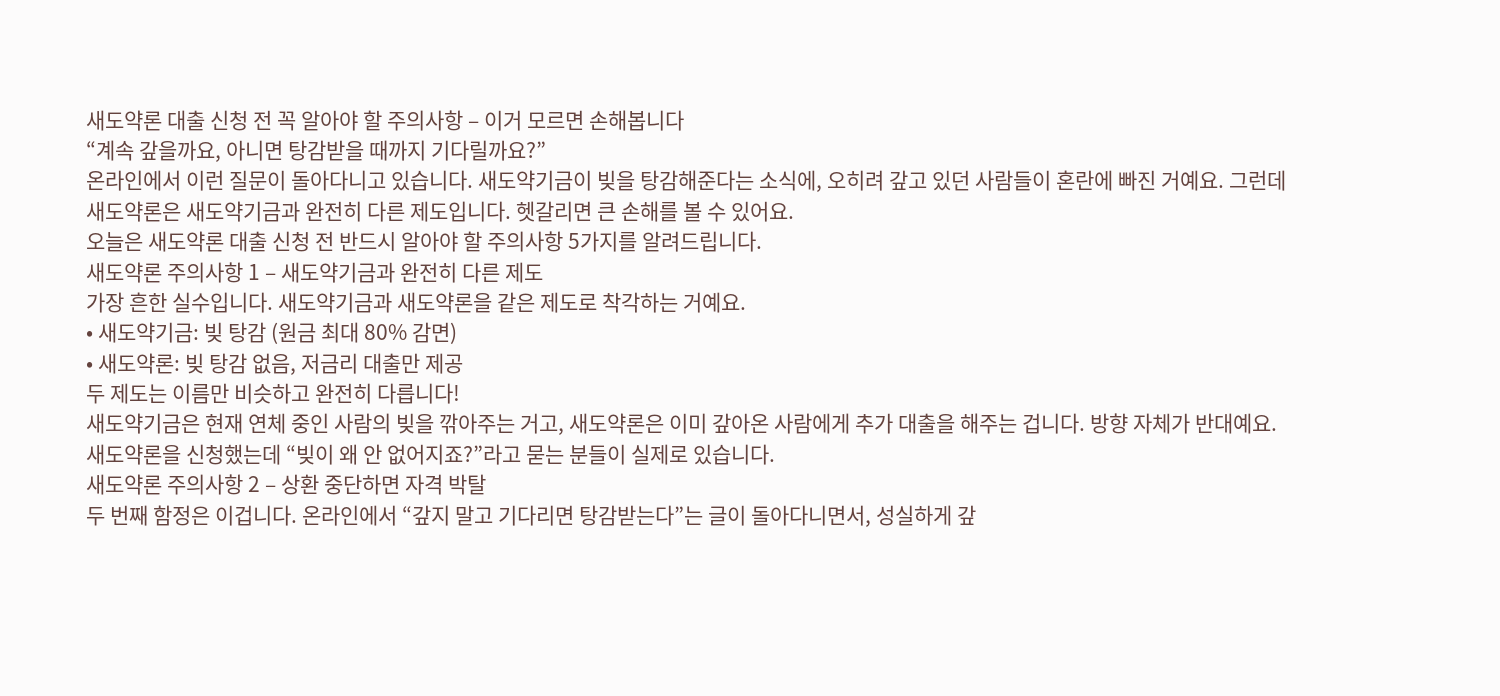새도약론 대출 신청 전 꼭 알아야 할 주의사항 – 이거 모르면 손해봅니다
“계속 갚을까요, 아니면 탕감받을 때까지 기다릴까요?”
온라인에서 이런 질문이 돌아다니고 있습니다. 새도약기금이 빚을 탕감해준다는 소식에, 오히려 갚고 있던 사람들이 혼란에 빠진 거예요. 그런데 새도약론은 새도약기금과 완전히 다른 제도입니다. 헷갈리면 큰 손해를 볼 수 있어요.
오늘은 새도약론 대출 신청 전 반드시 알아야 할 주의사항 5가지를 알려드립니다.
새도약론 주의사항 1 – 새도약기금과 완전히 다른 제도
가장 흔한 실수입니다. 새도약기금과 새도약론을 같은 제도로 착각하는 거예요.
• 새도약기금: 빚 탕감 (원금 최대 80% 감면)
• 새도약론: 빚 탕감 없음, 저금리 대출만 제공
두 제도는 이름만 비슷하고 완전히 다릅니다!
새도약기금은 현재 연체 중인 사람의 빚을 깎아주는 거고, 새도약론은 이미 갚아온 사람에게 추가 대출을 해주는 겁니다. 방향 자체가 반대예요. 새도약론을 신청했는데 “빚이 왜 안 없어지죠?”라고 묻는 분들이 실제로 있습니다.
새도약론 주의사항 2 – 상환 중단하면 자격 박탈
두 번째 함정은 이겁니다. 온라인에서 “갚지 말고 기다리면 탕감받는다”는 글이 돌아다니면서, 성실하게 갚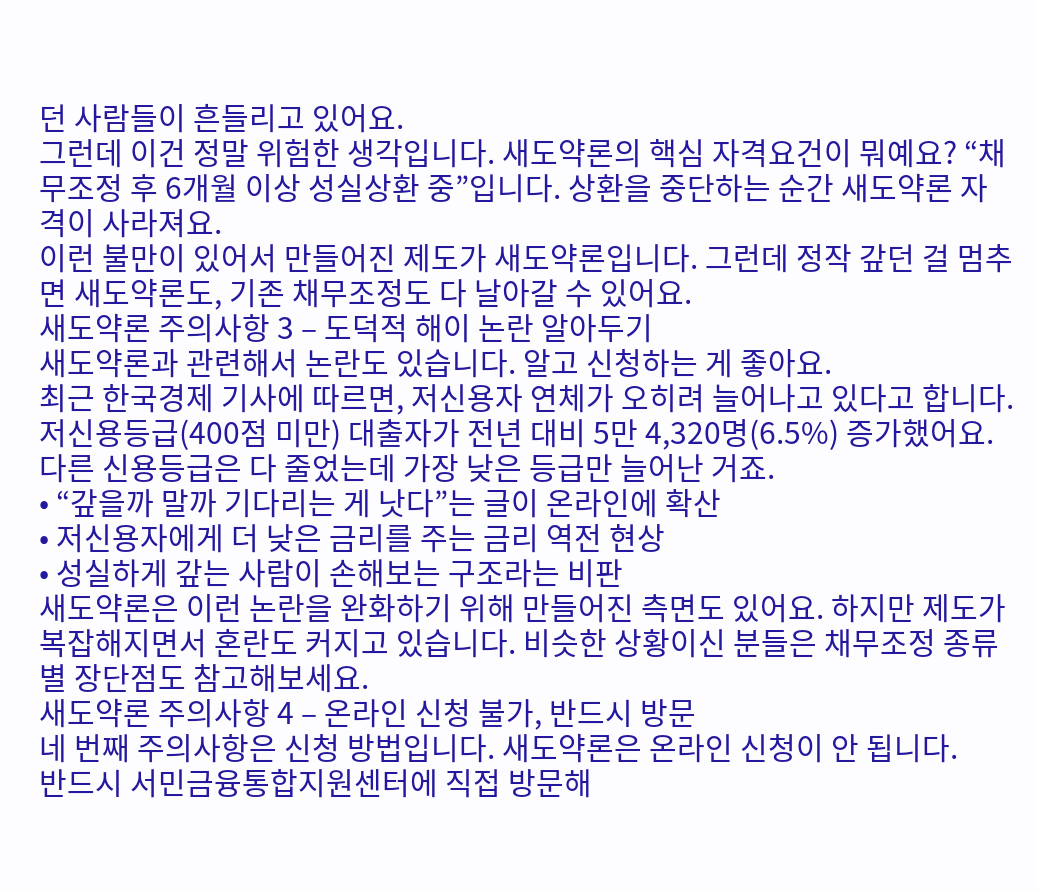던 사람들이 흔들리고 있어요.
그런데 이건 정말 위험한 생각입니다. 새도약론의 핵심 자격요건이 뭐예요? “채무조정 후 6개월 이상 성실상환 중”입니다. 상환을 중단하는 순간 새도약론 자격이 사라져요.
이런 불만이 있어서 만들어진 제도가 새도약론입니다. 그런데 정작 갚던 걸 멈추면 새도약론도, 기존 채무조정도 다 날아갈 수 있어요.
새도약론 주의사항 3 – 도덕적 해이 논란 알아두기
새도약론과 관련해서 논란도 있습니다. 알고 신청하는 게 좋아요.
최근 한국경제 기사에 따르면, 저신용자 연체가 오히려 늘어나고 있다고 합니다. 저신용등급(400점 미만) 대출자가 전년 대비 5만 4,320명(6.5%) 증가했어요. 다른 신용등급은 다 줄었는데 가장 낮은 등급만 늘어난 거죠.
• “갚을까 말까 기다리는 게 낫다”는 글이 온라인에 확산
• 저신용자에게 더 낮은 금리를 주는 금리 역전 현상
• 성실하게 갚는 사람이 손해보는 구조라는 비판
새도약론은 이런 논란을 완화하기 위해 만들어진 측면도 있어요. 하지만 제도가 복잡해지면서 혼란도 커지고 있습니다. 비슷한 상황이신 분들은 채무조정 종류별 장단점도 참고해보세요.
새도약론 주의사항 4 – 온라인 신청 불가, 반드시 방문
네 번째 주의사항은 신청 방법입니다. 새도약론은 온라인 신청이 안 됩니다.
반드시 서민금융통합지원센터에 직접 방문해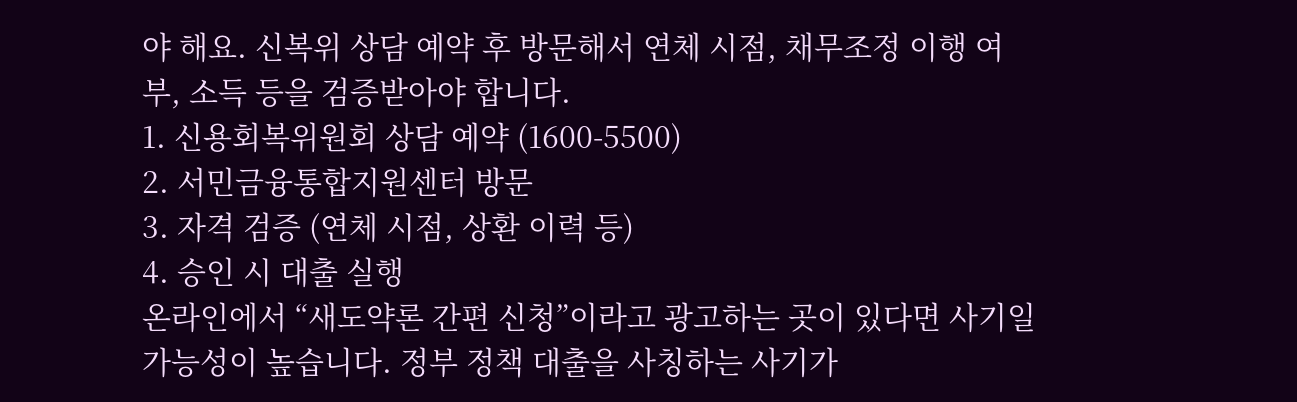야 해요. 신복위 상담 예약 후 방문해서 연체 시점, 채무조정 이행 여부, 소득 등을 검증받아야 합니다.
1. 신용회복위원회 상담 예약 (1600-5500)
2. 서민금융통합지원센터 방문
3. 자격 검증 (연체 시점, 상환 이력 등)
4. 승인 시 대출 실행
온라인에서 “새도약론 간편 신청”이라고 광고하는 곳이 있다면 사기일 가능성이 높습니다. 정부 정책 대출을 사칭하는 사기가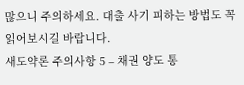많으니 주의하세요. 대출 사기 피하는 방법도 꼭 읽어보시길 바랍니다.
새도약론 주의사항 5 – 채권 양도 통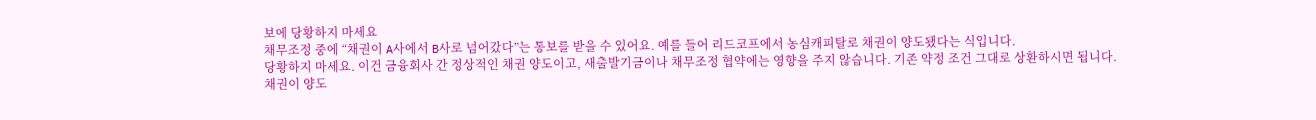보에 당황하지 마세요
채무조정 중에 “채권이 A사에서 B사로 넘어갔다”는 통보를 받을 수 있어요. 예를 들어 리드코프에서 농심캐피탈로 채권이 양도됐다는 식입니다.
당황하지 마세요. 이건 금융회사 간 정상적인 채권 양도이고, 새출발기금이나 채무조정 협약에는 영향을 주지 않습니다. 기존 약정 조건 그대로 상환하시면 됩니다.
채권이 양도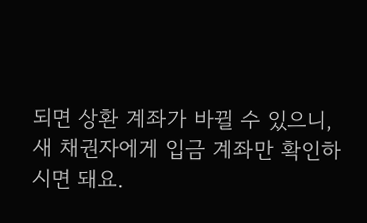되면 상환 계좌가 바뀔 수 있으니, 새 채권자에게 입금 계좌만 확인하시면 돼요.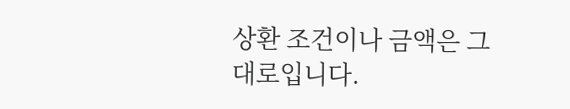상환 조건이나 금액은 그대로입니다.